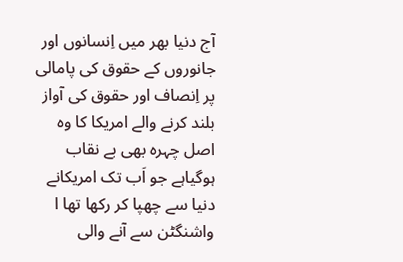آج دنیا بھر میں اِنسانوں اور جانوروں کے حقوق کی پامالی پر اِنصاف اور حقوق کی آواز بلند کرنے والے امریکا کا وہ اصل چہرہ بھی بے نقاب ہوگیاہے جو اَب تک امریکانے دنیا سے چھپا کر رکھا تھا ا واشنگٹن سے آنے والی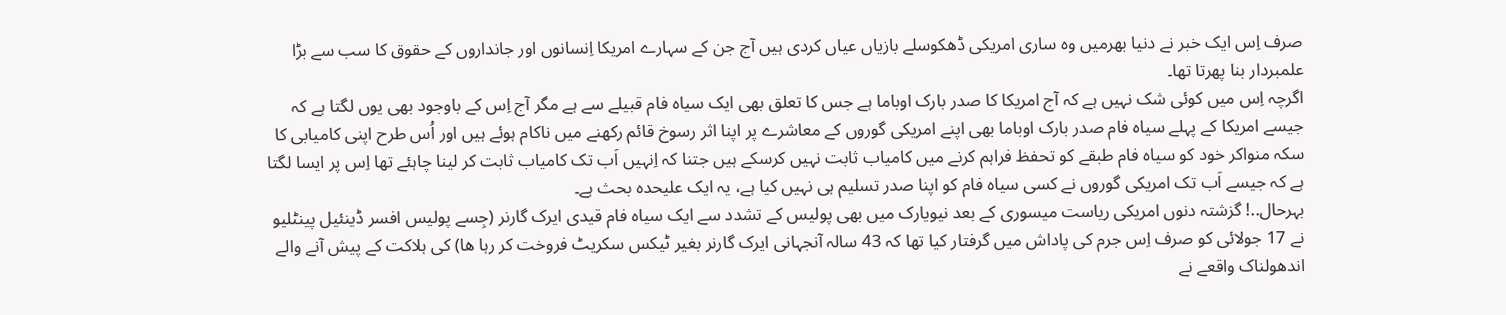صرف اِس ایک خبر نے دنیا بھرمیں وہ ساری امریکی ڈھکوسلے بازیاں عیاں کردی ہیں آج جن کے سہارے امریکا اِنسانوں اور جانداروں کے حقوق کا سب سے بڑا علمبردار بنا پھرتا تھا۔
اگرچہ اِس میں کوئی شک نہیں ہے کہ آج امریکا کا صدر بارک اوباما ہے جس کا تعلق بھی ایک سیاہ فام قبیلے سے ہے مگر آج اِس کے باوجود بھی یوں لگتا ہے کہ جیسے امریکا کے پہلے سیاہ فام صدر بارک اوباما بھی اپنے امریکی گوروں کے معاشرے پر اپنا اثر رسوخ قائم رکھنے میں ناکام ہوئے ہیں اور اُس طرح اپنی کامیابی کا سکہ منواکر خود کو سیاہ فام طبقے کو تحفظ فراہم کرنے میں کامیاب ثابت نہیں کرسکے ہیں جتنا کہ اِنہیں اَب تک کامیاب ثابت کر لینا چاہئے تھا اِس پر ایسا لگتا ہے کہ جیسے اَب تک امریکی گوروں نے کسی سیاہ فام کو اپنا صدر تسلیم ہی نہیں کیا ہے، یہ ایک علیحدہ بحث ہے۔
بہرحال..! گزشتہ دنوں امریکی ریاست میسوری کے بعد نیویارک میں بھی پولیس کے تشدد سے ایک سیاہ فام قیدی ایرک گارنر (جِسے پولیس افسر ڈینئیل پینٹلیو نے 17 جولائی کو صرف اِس جرم کی پاداش میں گرفتار کیا تھا کہ 43 سالہ آنجہانی ایرک گارنر بغیر ٹیکس سکریٹ فروخت کر رہا ھا) کی ہلاکت کے پیش آنے والے اندھولناک واقعے نے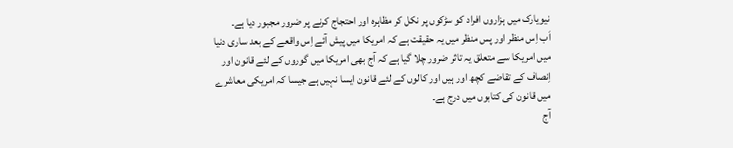نیویارک میں ہزاروں افراد کو سڑکوں پر نکل کر مظاہرہ اور احتجاج کرنے پر ضرور مجبور دیا ہے۔
اَب اِس منظر اور پس منظر میں یہ حقیقت ہے کہ امریکا میں پیش آئے اِس واقعے کے بعد ساری دنیا میں امریکا سے متعلق یہ تاثر ضرور چلا گیا ہے کہ آج بھی امریکا میں گوروں کے لئے قانون اور اِنصاف کے تقاضے کچھ اور ہیں اور کالوں کے لئے قانون ایسا نہیں ہے جیسا کہ امریکی معاشرے میں قانون کی کتابوں میں درج ہے۔
آج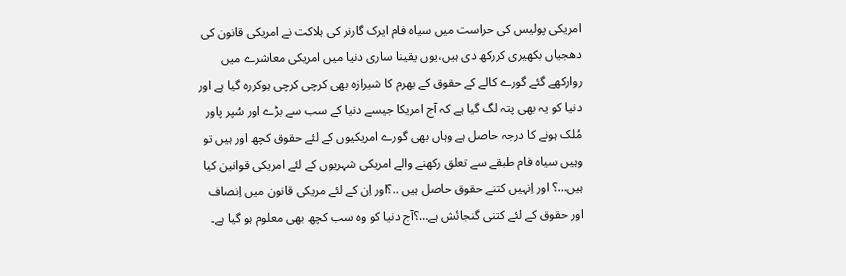امریکی پولیس کی حراست میں سیاہ فام ایرک گارنر کی ہلاکت نے امریکی قانون کی دھجیاں بکھیری کررکھ دی ہیں،یوں یقینا ساری دنیا میں امریکی معاشرے میں روارکھے گئے گورے کالے کے حقوق کے بھرم کا شیرازہ بھی کرچی کرچی ہوکررہ گیا ہے اور دنیا کو یہ بھی پتہ لگ گیا ہے کہ آج امریکا جیسے دنیا کے سب سے بڑے اور سُپر پاور مُلک ہونے کا درجہ حاصل ہے وہاں بھی گورے امریکیوں کے لئے حقوق کچھ اور ہیں تو وہیں سیاہ فام طبقے سے تعلق رکھنے والے امریکی شہریوں کے لئے امریکی قوانین کیا ہیں…؟ اور اِنہیں کتنے حقوق حاصل ہیں ..؟اور اِن کے لئے مریکی قانون میں اِنصاف اور حقوق کے لئے کتنی گنجائش ہے…؟آج دنیا کو وہ سب کچھ بھی معلوم ہو گیا ہے۔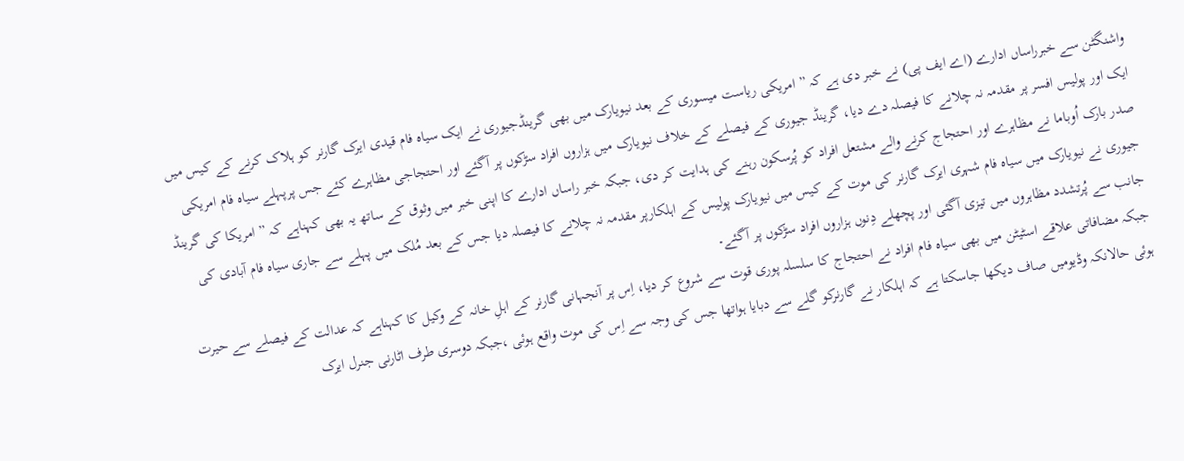واشنگٹن سے خبرراساں ادارے (اے ایف پی) نے خبر دی ہے کہ ” امریکی ریاست میسوری کے بعد نیویارک میں بھی گرینڈجیوری نے ایک سیاہ فام قیدی ایرک گارنر کو ہلاک کرنے کے کیس میں ایک اور پولیس افسر پر مقدمہ نہ چلانے کا فیصلہ دے دیا، گرینڈ جیوری کے فیصلے کے خلاف نیویارک میں ہزاروں افراد سڑکوں پر آگئے اور احتجاجی مظاہرے کئے جس پرپہلے سیاہ فام امریکی صدر بارک اُوباما نے مظاہرے اور احتجاج کرنے والے مشتعل افراد کو پُرسکون رہنے کی ہدایت کر دی، جبکہ خبر راساں ادارے کا اپنی خبر میں وثوق کے ساتھ یہ بھی کہناہے کہ ” امریکا کی گرینڈ جیوری نے نیویارک میں سیاہ فام شہری ایرک گارنر کی موت کے کیس میں نیویارک پولیس کے اہلکارپر مقدمہ نہ چلانے کا فیصلہ دیا جس کے بعد مُلک میں پہلے سے جاری سیاہ فام آبادی کی جانب سے پُرتشدد مظاہروں میں تیزی آگئی اور پچھلے دِنوں ہزاروں افراد سڑکوں پر آگئے۔
جبکہ مضافاتی علاقے اسٹیٹن میں بھی سیاہ فام افراد نے احتجاج کا سلسلہ پوری قوت سے شروع کر دیا، اِس پر آنجہانی گارنر کے اہلِ خانہ کے وکیل کا کہناہے کہ عدالت کے فیصلے سے حیرت ہوئی حالانکہ وڈیومیں صاف دیکھا جاسکتا ہے کہ اہلکار نے گارنرکو گلے سے دبایا ہواتھا جس کی وجہ سے اِس کی موت واقع ہوئی ،جبکہ دوسری طرف اٹارنی جنرل ایرک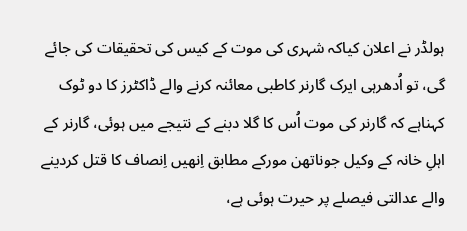ہولڈر نے اعلان کیاکہ شہری کی موت کے کیس کی تحقیقات کی جائے گی، تو اُدھرہی ایرک گارنر کاطبی معائنہ کرنے والے ڈاکٹرز کا دو ٹوک کہناہے کہ گارنر کی موت اُس کا گلا دبنے کے نتیجے میں ہوئی، گارنر کے اہلِ خانہ کے وکیل جوناتھن مورکے مطابق اِنھیں اِنصاف کا قتل کردینے والے عدالتی فیصلے پر حیرت ہوئی ہے،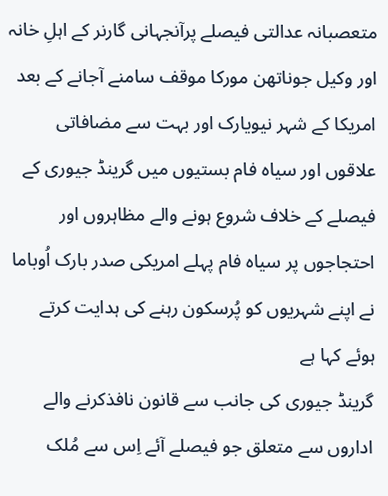متعصبانہ عدالتی فیصلے پرآنجہانی گارنر کے اہلِ خانہ اور وکیل جوناتھن مورکا موقف سامنے آجانے کے بعد امریکا کے شہر نیویارک اور بہت سے مضافاتی علاقوں اور سیاہ فام بستیوں میں گرینڈ جیوری کے فیصلے کے خلاف شروع ہونے والے مظاہروں اور احتجاجوں پر سیاہ فام پہلے امریکی صدر بارک اُوباما نے اپنے شہریوں کو پُرسکون رہنے کی ہدایت کرتے ہوئے کہا ہے
گرینڈ جیوری کی جانب سے قانون نافذکرنے والے اداروں سے متعلق جو فیصلے آئے اِس سے مُلک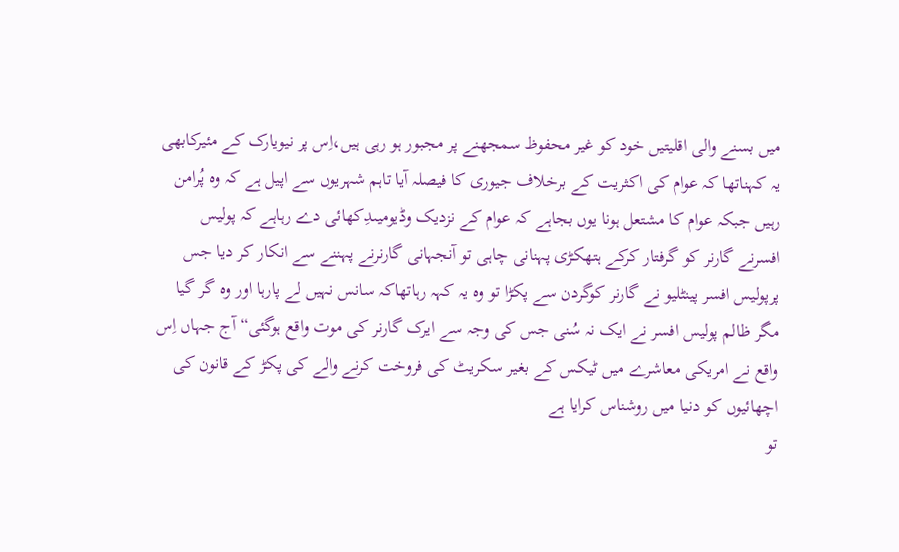میں بسنے والی اقلیتیں خود کو غیر محفوظ سمجھنے پر مجبور ہو رہی ہیں،اِس پر نیویارک کے مئیرکابھی یہ کہناتھا کہ عوام کی اکثریت کے برخلاف جیوری کا فیصلہ آیا تاہم شہریوں سے اپیل ہے کہ وہ پُرامن رہیں جبکہ عوام کا مشتعل ہونا یوں بجاہے کہ عوام کے نزدیک وڈیومیںدِکھائی دے رہاہے کہ پولیس افسرنے گارنر کو گرفتار کرکے ہتھکڑی پہنانی چاہی تو آنجہانی گارنرنے پہننے سے انکار کر دیا جس پرپولیس افسر پینٹلیو نے گارنر کوگردن سے پکڑا تو وہ یہ کہہ رہاتھاکہ سانس نہیں لے پارہا اور وہ گر گیا مگر ظالم پولیس افسر نے ایک نہ سُنی جس کی وجہ سے ایرک گارنر کی موت واقع ہوگئی“ آج جہاں اِس واقع نے امریکی معاشرے میں ٹیکس کے بغیر سکریٹ کی فروخت کرنے والے کی پکڑ کے قانون کی اچھائیوں کو دنیا میں روشناس کرایا ہے
تو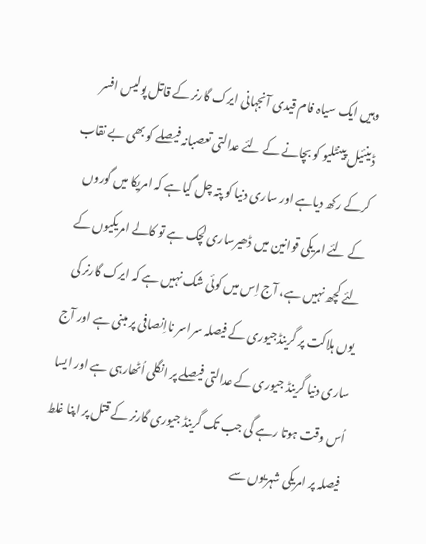وہیں ایک سیاہ فام قیدی آنجہانی ایرک گارنر کے قاتل پولیس افسر ڈینئیل پینٹلیو کو بچانے کے لئے عدالتی تعصبانہ فیصلے کو بھی بے نقاب کرکے رکھ دیاہے اور ساری دنیا کو پتہ چل گیاہے کہ امریکا میں گوروں کے لئے امریکی قوانین میں ڈھیرساری لچک ہے تو کالے امریکیوں کے لئے کچھ نہیں ہے، آج اِس میں کوئی شک نہیں ہے کہ ایرک گارنر کی یوں ہلاکت پر گرینڈجیوری کے فیصلہ سراسر نااِنصافی پر مبنی ہے اور آج ساری دنیا گرینڈ جیوری کے عدالتی فیصلے پر انگلی اُٹھارہی ہے اور ایسا اُس وقت ہوتا رہے گی جب تک گرینڈ جیوری گارنر کے قتل پر اپنا غلط فیصلہ پر امریکی شہریوں سے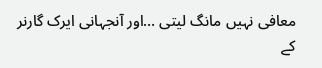معافی نہیں مانگ لیتی …اور آنجہانی ایرک گارنر کے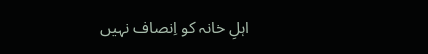اہلِ خانہ کو اِنصاف نہیں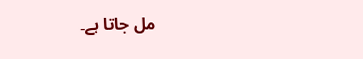مل جاتا ہے۔